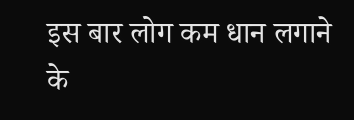इस बार लोग कम धान लगाने के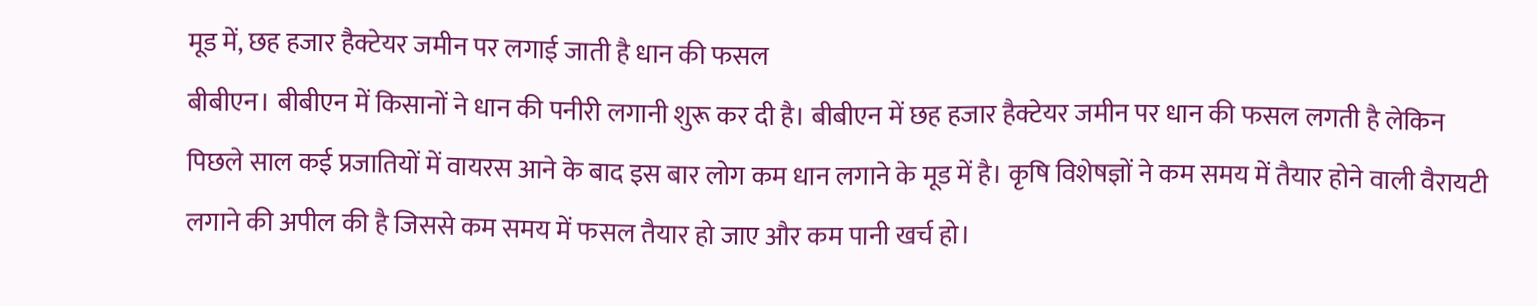मूड में, छह हजार हैक्टेयर जमीन पर लगाई जाती है धान की फसल
बीबीएन। बीबीएन में किसानों ने धान की पनीरी लगानी शुरू कर दी है। बीबीएन में छह हजार हैक्टेयर जमीन पर धान की फसल लगती है लेकिन पिछले साल कई प्रजातियों में वायरस आने के बाद इस बार लोग कम धान लगाने के मूड में है। कृषि विशेषज्ञों ने कम समय में तैयार होने वाली वैरायटी लगाने की अपील की है जिससे कम समय में फसल तैयार हो जाए और कम पानी खर्च हो।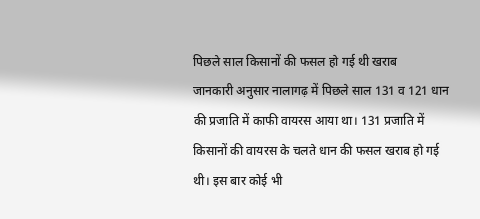पिछले साल किसानों की फसल हो गई थी खराब
जानकारी अनुसार नालागढ़ में पिछले साल 131 व 121 धान की प्रजाति में काफी वायरस आया था। 131 प्रजाति में किसानों की वायरस के चलते धान की फसल खराब हो गई थी। इस बार कोई भी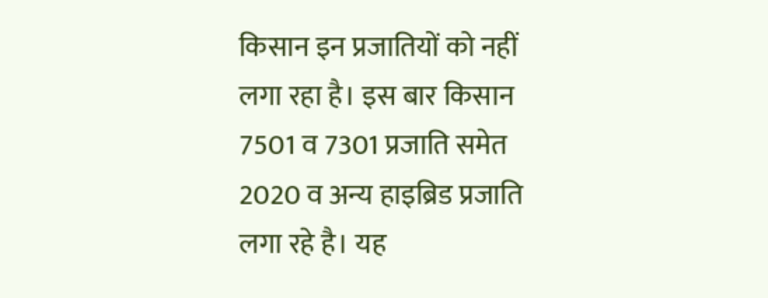किसान इन प्रजातियों को नहीं लगा रहा है। इस बार किसान 7501 व 7301 प्रजाति समेत 2020 व अन्य हाइब्रिड प्रजाति लगा रहे है। यह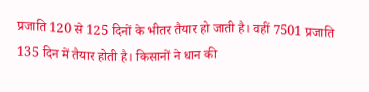प्रजाति 120 से 125 दिनों के भीतर तैयार हो जाती है। वहीं 7501 प्रजाति 135 दिन में तैयार होती है। किसानों ने धान की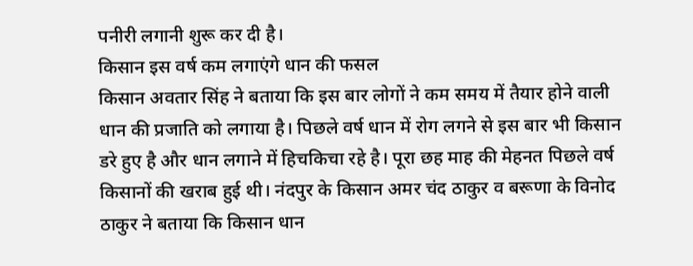पनीरी लगानी शुरू कर दी है।
किसान इस वर्ष कम लगाएंगे धान की फसल
किसान अवतार सिंह ने बताया कि इस बार लोगों ने कम समय में तैयार होने वाली धान की प्रजाति को लगाया है। पिछले वर्ष धान में रोग लगने से इस बार भी किसान डरे हुए है और धान लगाने में हिचकिचा रहे है। पूरा छह माह की मेहनत पिछले वर्ष किसानों की खराब हुई थी। नंदपुर के किसान अमर चंद ठाकुर व बरूणा के विनोद ठाकुर ने बताया कि किसान धान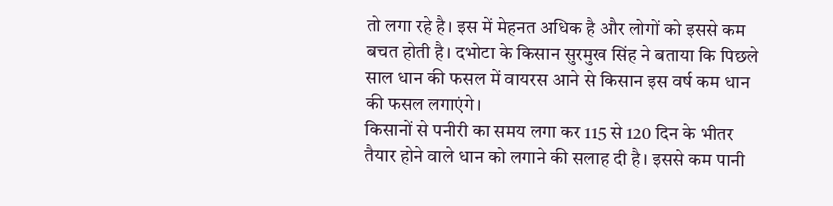तो लगा रहे है। इस में मेहनत अधिक है और लोगों को इससे कम बचत होती है। दभोटा के किसान सुरमुख सिंह ने बताया कि पिछले साल धान की फसल में वायरस आने से किसान इस वर्ष कम धान की फसल लगाएंगे।
किसानों से पनीरी का समय लगा कर 115 से 120 दिन के भीतर तैयार होने वाले धान को लगाने की सलाह दी है। इससे कम पानी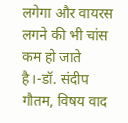लगेगा और वायरस लगने की भी चांस कम हो जाते है।-डॉ. संदीप गौतम, विषय वाद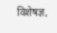विशेषज्ञ,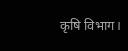कृषि विभाग।